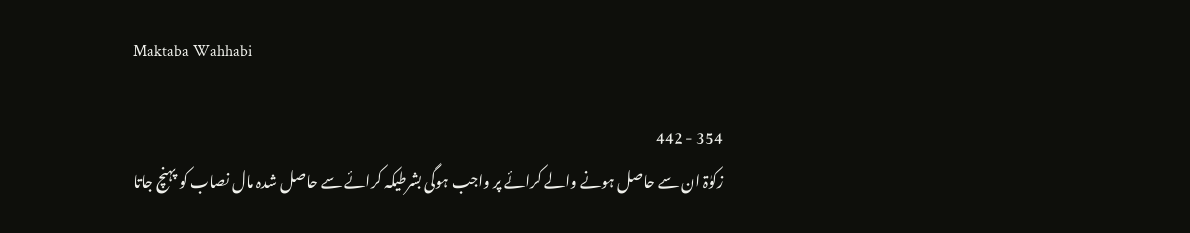Maktaba Wahhabi

354 - 442
زکوٰۃ ان سے حاصل ہونے والے کرائے پر واجب ہوگی بشرطیکہ کرائے سے حاصل شدہ مال نصاب کو پہنچ جاتا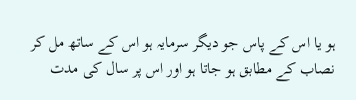ہو یا اس کے پاس جو دیگر سرمایہ ہو اس کے ساتھ مل کر نصاب کے مطابق ہو جاتا ہو اور اس پر سال کی مدت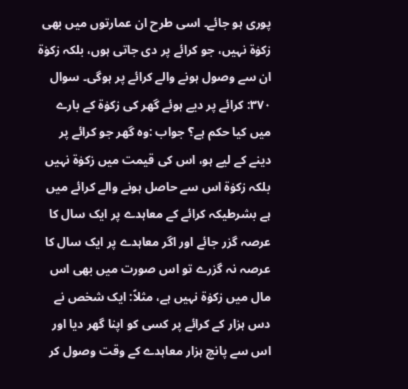پوری ہو جائے۔ اسی طرح ان عمارتوں میں بھی زکوٰۃ نہیں، جو کرائے پر دی جاتی ہوں، بلکہ زکوٰۃ ان سے وصول ہونے والے کرائے پر ہوگی۔ سوال ۳۷۰: کرائے پر دیے ہوئے گھر کی زکوٰۃ کے بارے میں کیا حکم ہے؟ جواب :وہ گھر جو کرائے پر دینے کے لیے ہو، اس کی قیمت میں زکوٰۃ نہیں بلکہ زکوٰۃ اس سے حاصل ہونے والے کرائے میں ہے بشرطیکہ کرائے کے معاہدے پر ایک سال کا عرصہ گزر جائے اور اگر معاہدے پر ایک سال کا عرصہ نہ گزرے تو اس صورت میں بھی اس مال میں زکوٰۃ نہیں ہے، مثلاً: ایک شخص نے دس ہزار کے کرائے پر کسی کو اپنا گھر دیا اور اس سے پانچ ہزار معاہدے کے وقت وصول کر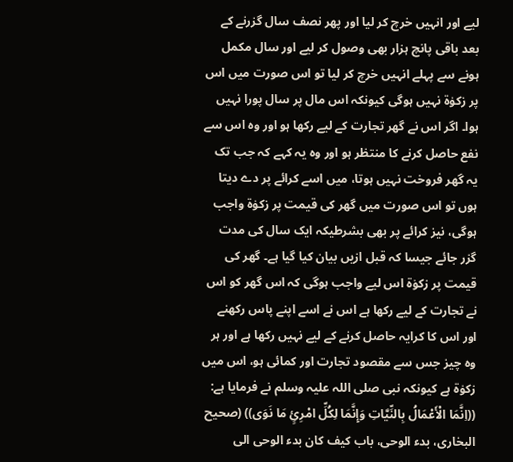لیے اور انہیں خرچ کر لیا اور پھر نصف سال گزرنے کے بعد باقی پانچ ہزار بھی وصول کر لیے اور سال مکمل ہونے سے پہلے انہیں خرچ کر لیا تو اس صورت میں اس پر زکوٰۃ نہیں ہوگی کیونکہ اس مال پر سال پورا نہیں ہوا۔ اگر اس نے گھر تجارت کے لیے رکھا ہو اور وہ اس سے نفع حاصل کرنے کا منتظر ہو اور وہ یہ کہے کہ جب تک یہ گھر فروخت نہیں ہوتا، میں اسے کرائے پر دے دیتا ہوں تو اس صورت میں گھر کی قیمت پر زکوٰۃ واجب ہوگی، نیز کرائے پر بھی بشرطیکہ ایک سال کی مدت گزر جائے جیسا کہ قبل ازیں بیان کیا گیا ہے۔ گھر کی قیمت پر زکوٰۃ اس لیے واجب ہوگی کہ اس گھر کو اس نے تجارت کے لیے رکھا ہے اس نے اسے اپنے پاس رکھنے اور اس کا کرایہ حاصل کرنے کے لیے نہیں رکھا ہے اور ہر وہ چیز جس سے مقصود تجارت اور کمائی ہو، اس میں زکوٰۃ ہے کیونکہ نبی صلی اللہ علیہ وسلم نے فرمایا ہے: ((اِنَّمَا الْأَعْمَالُ بِالنِّیَّاتِ وَإِنَّمَا لِکُلِّ امْرِئٍ مَا نَوَی)) (صحیح البخاری، بدء الوحی، باب کیف کان بدء الوحی الی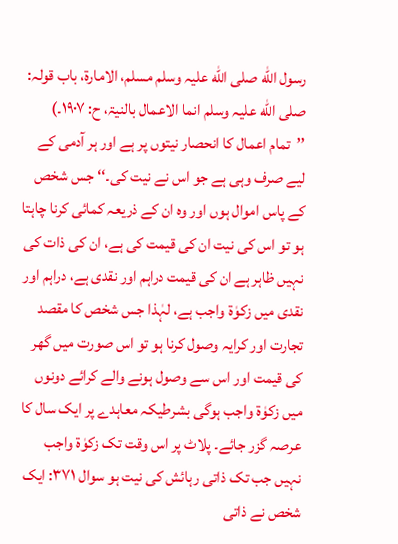رسول اللّٰه صلی اللّٰه علیہ وسلم مسلم، الامارۃ، باب قولہ: صلی اللّٰه علیہ وسلم انما الاعمال بالنیۃ، ح: ۱۹۰۷۔) ’’تمام اعمال کا انحصار نیتوں پر ہے اور ہر آدمی کے لیے صرف وہی ہے جو اس نے نیت کی۔‘‘ جس شخص کے پاس اموال ہوں اور وہ ان کے ذریعہ کمائی کرنا چاہتا ہو تو اس کی نیت ان کی قیمت کی ہے، ان کی ذات کی نہیں ظاہر ہے ان کی قیمت دراہم اور نقدی ہے، دراہم اور نقدی میں زکوٰۃ واجب ہے، لہٰذا جس شخص کا مقصد تجارت اور کرایہ وصول کرنا ہو تو اس صورت میں گھر کی قیمت اور اس سے وصول ہونے والے کرائے دونوں میں زکوٰۃ واجب ہوگی بشرطیکہ معاہدے پر ایک سال کا عرصہ گزر جائے۔ پلاٹ پر اس وقت تک زکوٰۃ واجب نہیں جب تک ذاتی رہائش کی نیت ہو سوال ۳۷۱: ایک شخص نے ذاتی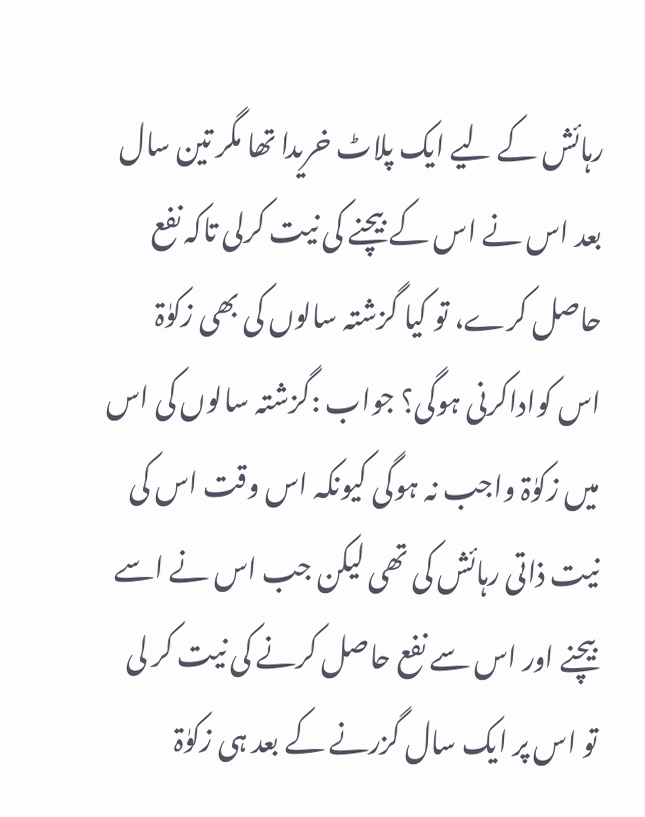رہائش کے لیے ایک پلاٹ خریدا تھا مگر تین سال بعد اس نے اس کے بیچنے کی نیت کرلی تاکہ نفع حاصل کرے، تو کیا گزشتہ سالوں کی بھی زکوٰۃ اس کواداکرنی ہوگی؟ جواب :گزشتہ سالوں کی اس میں زکوٰۃ واجب نہ ہوگی کیونکہ اس وقت اس کی نیت ذاتی رہائش کی تھی لیکن جب اس نے اسے بیچنے اور اس سے نفع حاصل کرنے کی نیت کر لی تو اس پر ایک سال گزرنے کے بعد ہی زکوٰۃ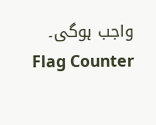واجب ہوگی۔
Flag Counter